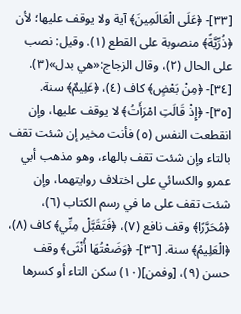[٣٣]- ﴿عَلَى الْعَالَمِينَ﴾ آية ولا يوقف عليها؛ لأن ﴿ذُرِّيَّةً﴾ منصوبة على القطع (١). وقيل: نصب على الحال (٢)، وقال الزجاج:«هي بدل»(٣).
[٣٤]- ﴿مِنْ بَعْضٍ﴾ كاف (٤)، ﴿عَلِيمٌ﴾ سنة.
[٣٥]- ﴿إِذْ قَالَتِ امْرَأَتُ﴾ لا يوقف عليها، وإن انقطعت النفس (٥) فأنت مخير إن شئت تقف بالتاء وإن شئت تقف بالهاء، وهو مذهب أبي عمرو والكسائي على اختلاف روايتهما، وإن شئت تقف على ما في رسم الكتاب (٦)، ﴿مُحَرَّرًا﴾ وقف نافع (٧)، ﴿فَتَقَبَّلْ مِنِّي﴾ كاف (٨)، ﴿الْعَلِيمُ﴾ سنة. [٣٦]- ﴿وَضَعْتُهَا أُنْثَى﴾ وقف حسن (٩)، [وفمن](١٠) سكن التاء أو كسرها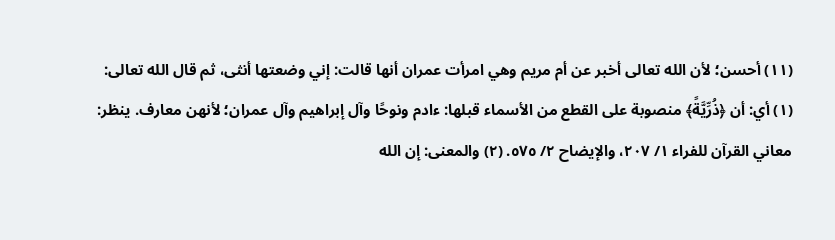(١١) أحسن؛ لأن الله تعالى أخبر عن أم مريم وهي امرأت عمران أنها قالت: إني وضعتها أنثى، ثم قال الله تعالى:
(١) أي: أن ﴿ذُرِّيَّةً﴾ منصوبة على القطع من الأسماء قبلها: ءادم ونوحًا وآل إبراهيم وآل عمران؛ لأنهن معارف. ينظر: معاني القرآن للفراء ١/ ٢٠٧، والإيضاح ٢/ ٥٧٥. (٢) والمعنى: إن الله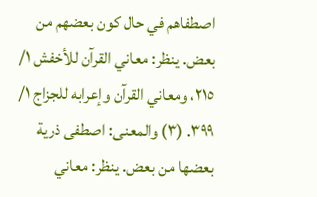اصطفاهم في حال كون بعضهم من بعض. ينظر: معاني القرآن للأخفش ١/ ٢١٥، ومعاني القرآن وإعرابه للجزاج ١/ ٣٩٩. (٣) والمعنى: اصطفى ذرية بعضها من بعض. ينظر: معاني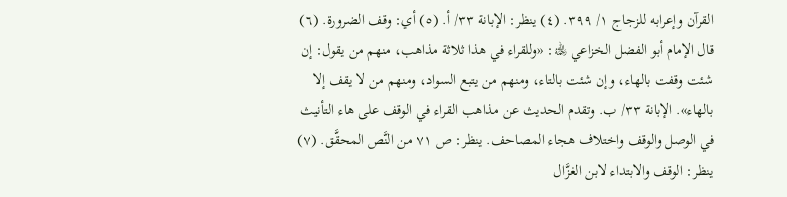القرآن وإعرابه للزجاج ١/ ٣٩٩. (٤) ينظر: الإبانة ٣٣/ أ. (٥) أي: وقف الضرورة. (٦) قال الإمام أبو الفضل الخزاعي ﵀: «وللقراء في هذا ثلاثة مذاهب، منهم من يقول: إن شئت وقفت بالهاء، وإن شئت بالتاء، ومنهم من يتبع السواد، ومنهم من لا يقف إلا بالهاء». الإبانة ٣٣/ ب. وتقدم الحديث عن مذاهب القراء في الوقف على هاء التأنيث في الوصل والوقف واختلاف هجاء المصاحف. ينظر: ص ٧١ من النَّص المحقَّق. (٧) ينظر: الوقف والابتداء لابن الغزَّال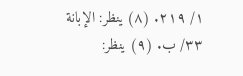١/ ٢١٩. (٨) ينظر: الإبانة ٣٣/ ب. (٩) ينظر: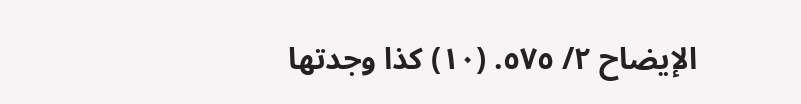الإيضاح ٢/ ٥٧٥. (١٠) كذا وجدتها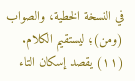في النسخة الخطية، والصواب (ومن)؛ ليستقيم الكلام. (١١) يقصد إسكان التاء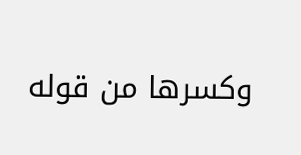وكسرها من قوله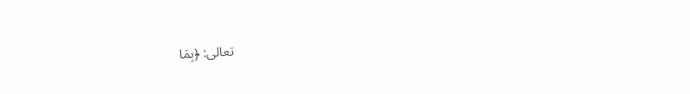تعالى: ﴿بِمَا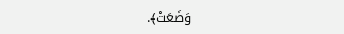وَضَعَتْ﴾.